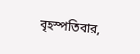বৃহস্পতিবার,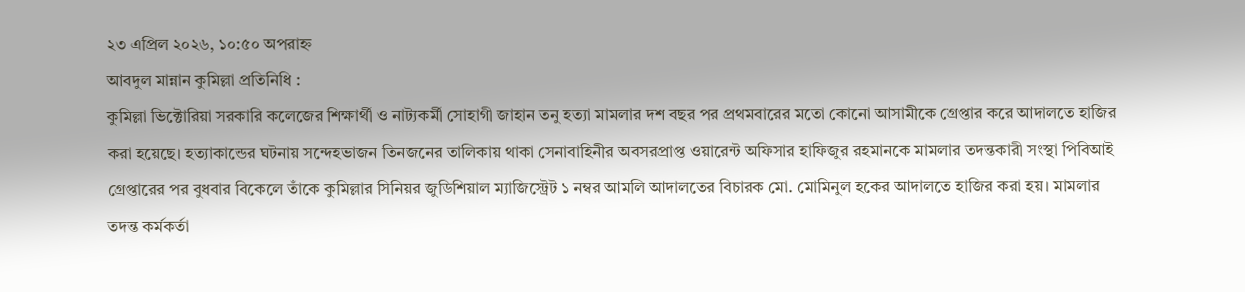২৩ এপ্রিল ২০২৬, ১০:৫০ অপরাহ্ন
আবদুল মান্নান কুমিল্লা প্রতিনিধি :
কুমিল্লা ভিক্টোরিয়া সরকারি কলেজের শিক্ষার্থী ও নাট্যকর্মী সোহাগী জাহান তনু হত্যা মামলার দশ বছর পর প্রথমবারের মতো কোনো আসামীকে গ্রেপ্তার করে আদালতে হাজির করা হয়েছে। হত্যাকান্ডের ঘটনায় সন্দেহভাজন তিনজনের তালিকায় থাকা সেনাবাহিনীর অবসরপ্রাপ্ত ওয়ারেন্ট অফিসার হাফিজুর রহমানকে মামলার তদন্তকারী সংস্থা পিবিআই গ্রেপ্তারের পর বুধবার বিকেলে তাঁকে কুমিল্লার সিনিয়র জুডিশিয়াল ম্যাজিস্ট্রেট ১ নম্বর আমলি আদালতের বিচারক মো. মোমিনুল হকের আদালতে হাজির করা হয়। মামলার তদন্ত কর্মকর্তা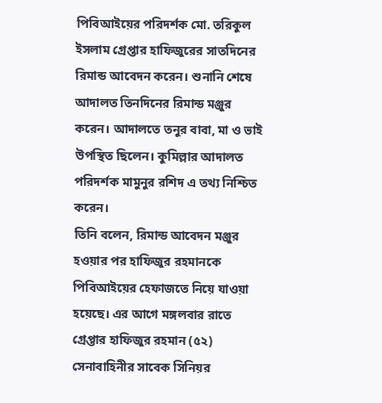পিবিআইয়ের পরিদর্শক মো. তরিকুল ইসলাম গ্রেপ্তার হাফিজুরের সাতদিনের রিমান্ড আবেদন করেন। শুনানি শেষে আদালত তিনদিনের রিমান্ড মঞ্জুর করেন। আদালতে তনুর বাবা, মা ও ভাই উপস্থিত ছিলেন। কুমিল্লার আদালত পরিদর্শক মামুনুর রশিদ এ তথ্য নিশ্চিত করেন।
তিনি বলেন, রিমান্ড আবেদন মঞ্জুর হওয়ার পর হাফিজুর রহমানকে পিবিআইয়ের হেফাজতে নিয়ে যাওয়া হয়েছে। এর আগে মঙ্গলবার রাতে গ্রেপ্তার হাফিজুর রহমান (৫২) সেনাবাহিনীর সাবেক সিনিয়র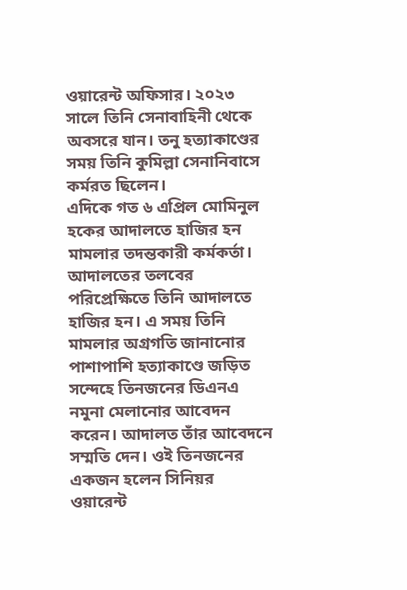ওয়ারেন্ট অফিসার। ২০২৩ সালে তিনি সেনাবাহিনী থেকে অবসরে যান। তনু হত্যাকাণ্ডের সময় তিনি কুমিল্লা সেনানিবাসে কর্মরত ছিলেন।
এদিকে গত ৬ এপ্রিল মোমিনুল হকের আদালতে হাজির হন মামলার তদন্তকারী কর্মকর্তা। আদালতের তলবের পরিপ্রেক্ষিতে তিনি আদালতে হাজির হন। এ সময় তিনি মামলার অগ্রগতি জানানোর পাশাপাশি হত্যাকাণ্ডে জড়িত সন্দেহে তিনজনের ডিএনএ নমুনা মেলানোর আবেদন করেন। আদালত তাঁর আবেদনে সম্মতি দেন। ওই তিনজনের একজন হলেন সিনিয়র ওয়ারেন্ট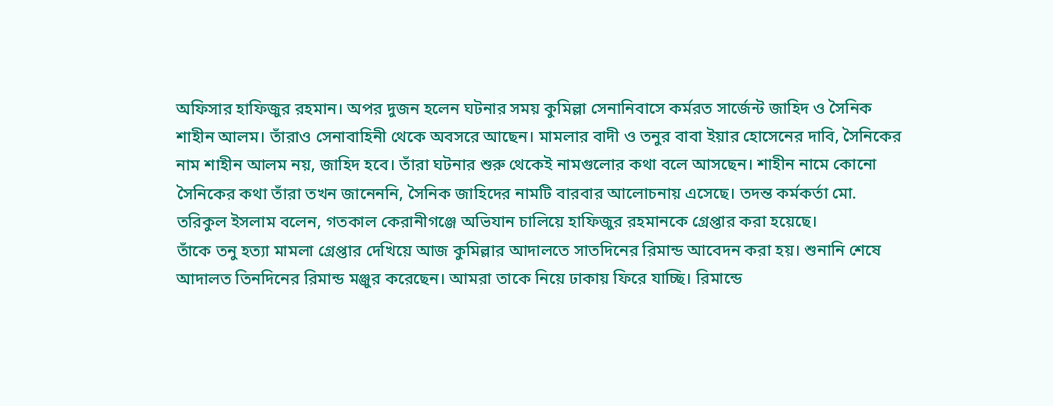অফিসার হাফিজুর রহমান। অপর দুজন হলেন ঘটনার সময় কুমিল্লা সেনানিবাসে কর্মরত সার্জেন্ট জাহিদ ও সৈনিক শাহীন আলম। তাঁরাও সেনাবাহিনী থেকে অবসরে আছেন। মামলার বাদী ও তনুর বাবা ইয়ার হোসেনের দাবি, সৈনিকের নাম শাহীন আলম নয়, জাহিদ হবে। তাঁরা ঘটনার শুরু থেকেই নামগুলোর কথা বলে আসছেন। শাহীন নামে কোনো সৈনিকের কথা তাঁরা তখন জানেননি, সৈনিক জাহিদের নামটি বারবার আলোচনায় এসেছে। তদন্ত কর্মকর্তা মো. তরিকুল ইসলাম বলেন, গতকাল কেরানীগঞ্জে অভিযান চালিয়ে হাফিজুর রহমানকে গ্রেপ্তার করা হয়েছে।
তাঁকে তনু হত্যা মামলা গ্রেপ্তার দেখিয়ে আজ কুমিল্লার আদালতে সাতদিনের রিমান্ড আবেদন করা হয়। শুনানি শেষে আদালত তিনদিনের রিমান্ড মঞ্জুর করেছেন। আমরা তাকে নিয়ে ঢাকায় ফিরে যাচ্ছি। রিমান্ডে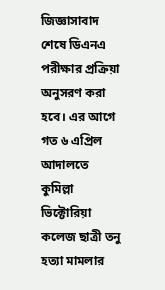জিজ্ঞাসাবাদ শেষে ডিএনএ পরীক্ষার প্রক্রিয়া অনুসরণ করা হবে। এর আগে গত ৬ এপ্রিল আদালতে কুমিল্লা ভিক্টোরিয়া কলেজ ছাত্রী তনু হত্যা মামলার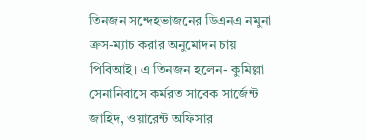তিনজন সন্দেহভাজনের ডিএনএ নমুনা ক্রস-ম্যাচ করার অনুমোদন চায় পিবিআই। এ তিনজন হলেন- কুমিল্লা সেনানিবাসে কর্মরত সাবেক সার্জেন্ট জাহিদ, ওয়ারেন্ট অফিসার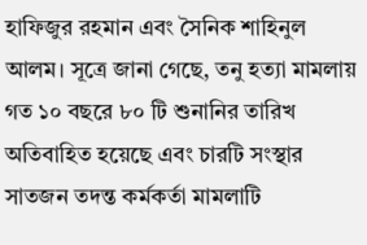হাফিজুর রহমান এবং সৈনিক শাহিনুল আলম। সূত্রে জানা গেছে, তনু হত্যা মামলায় গত ১০ বছরে ৮০ টি শুনানির তারিখ অতিবাহিত হয়েছে এবং চারটি সংস্থার সাতজন তদন্ত কর্মকর্তা মামলাটি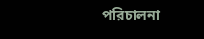পরিচালনা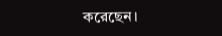করেছেন।